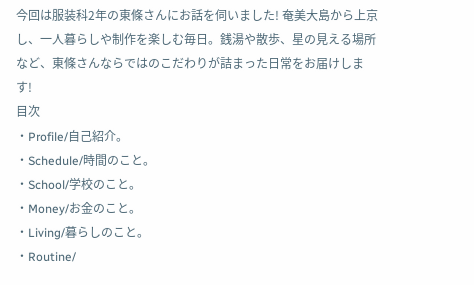今回は服装科2年の東條さんにお話を伺いました! 奄美大島から上京し、一人暮らしや制作を楽しむ毎日。銭湯や散歩、星の見える場所など、東條さんならではのこだわりが詰まった日常をお届けします!
目次
・Profile/自己紹介。
・Schedule/時間のこと。
・School/学校のこと。
・Money/お金のこと。
・Living/暮らしのこと。
・Routine/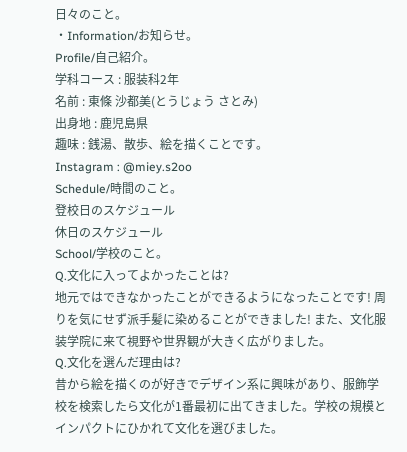日々のこと。
・Information/お知らせ。
Profile/自己紹介。
学科コース : 服装科2年
名前 : 東條 沙都美(とうじょう さとみ)
出身地 : 鹿児島県
趣味 : 銭湯、散歩、絵を描くことです。
Instagram : @miey.s2oo
Schedule/時間のこと。
登校日のスケジュール
休日のスケジュール
School/学校のこと。
Q.文化に入ってよかったことは?
地元ではできなかったことができるようになったことです! 周りを気にせず派手髪に染めることができました! また、文化服装学院に来て視野や世界観が大きく広がりました。
Q.文化を選んだ理由は?
昔から絵を描くのが好きでデザイン系に興味があり、服飾学校を検索したら文化が1番最初に出てきました。学校の規模とインパクトにひかれて文化を選びました。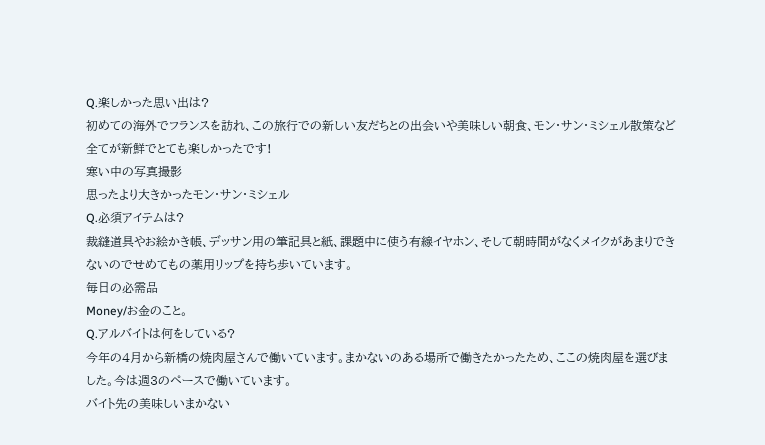Q.楽しかった思い出は?
初めての海外でフランスを訪れ、この旅行での新しい友だちとの出会いや美味しい朝食、モン・サン・ミシェル散策など全てが新鮮でとても楽しかったです!
寒い中の写真撮影
思ったより大きかったモン・サン・ミシェル
Q.必須アイテムは?
裁縫道具やお絵かき帳、デッサン用の筆記具と紙、課題中に使う有線イヤホン、そして朝時間がなくメイクがあまりできないのでせめてもの薬用リップを持ち歩いています。
毎日の必需品
Money/お金のこと。
Q.アルバイトは何をしている?
今年の4月から新橋の焼肉屋さんで働いています。まかないのある場所で働きたかったため、ここの焼肉屋を選びました。今は週3のペースで働いています。
バイト先の美味しいまかない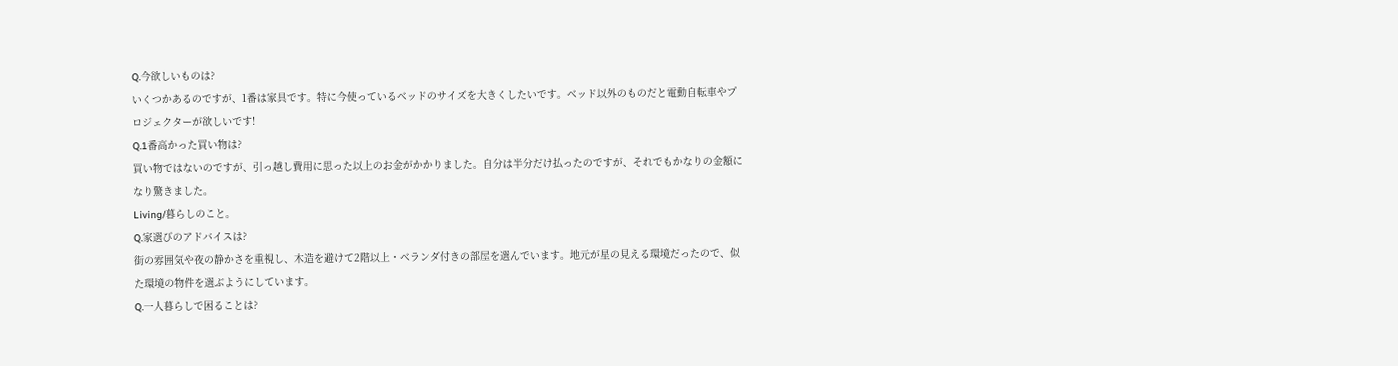Q.今欲しいものは?
いくつかあるのですが、1番は家具です。特に今使っているベッドのサイズを大きくしたいです。ベッド以外のものだと電動自転車やプロジェクターが欲しいです!
Q.1番高かった買い物は?
買い物ではないのですが、引っ越し費用に思った以上のお金がかかりました。自分は半分だけ払ったのですが、それでもかなりの金額になり驚きました。
Living/暮らしのこと。
Q.家選びのアドバイスは?
街の雰囲気や夜の静かさを重視し、木造を避けて2階以上・ベランダ付きの部屋を選んでいます。地元が星の見える環境だったので、似た環境の物件を選ぶようにしています。
Q.一人暮らしで困ることは?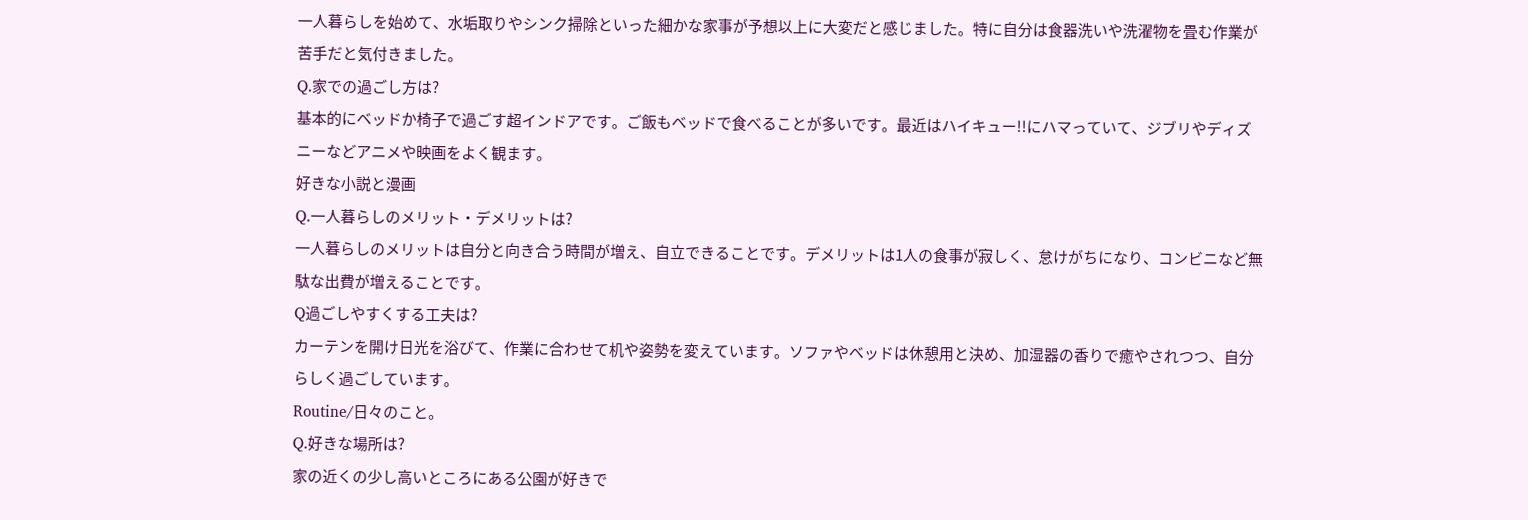一人暮らしを始めて、水垢取りやシンク掃除といった細かな家事が予想以上に大変だと感じました。特に自分は食器洗いや洗濯物を畳む作業が苦手だと気付きました。
Q.家での過ごし方は?
基本的にベッドか椅子で過ごす超インドアです。ご飯もベッドで食べることが多いです。最近はハイキュー!!にハマっていて、ジブリやディズニーなどアニメや映画をよく観ます。
好きな小説と漫画
Q.一人暮らしのメリット・デメリットは?
一人暮らしのメリットは自分と向き合う時間が増え、自立できることです。デメリットは1人の食事が寂しく、怠けがちになり、コンビニなど無駄な出費が増えることです。
Q過ごしやすくする工夫は?
カーテンを開け日光を浴びて、作業に合わせて机や姿勢を変えています。ソファやベッドは休憩用と決め、加湿器の香りで癒やされつつ、自分らしく過ごしています。
Routine/日々のこと。
Q.好きな場所は?
家の近くの少し高いところにある公園が好きで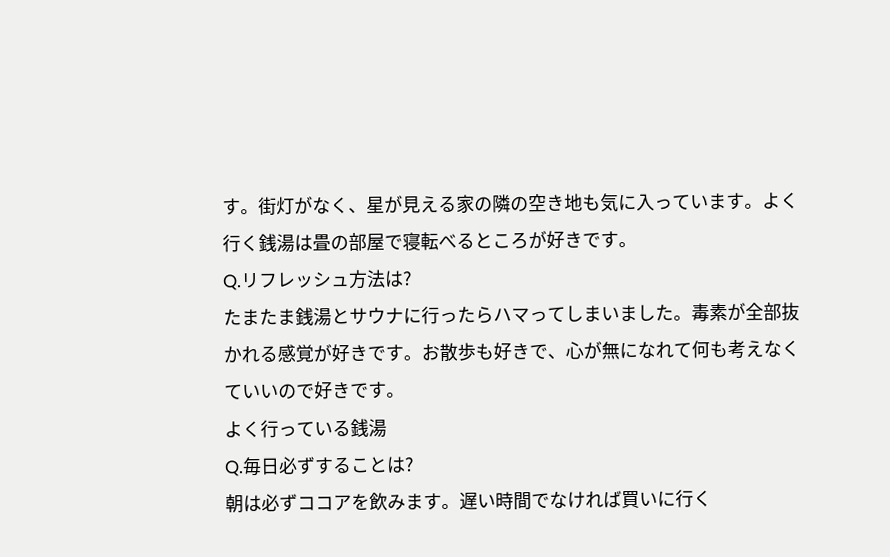す。街灯がなく、星が見える家の隣の空き地も気に入っています。よく行く銭湯は畳の部屋で寝転べるところが好きです。
Q.リフレッシュ方法は?
たまたま銭湯とサウナに行ったらハマってしまいました。毒素が全部抜かれる感覚が好きです。お散歩も好きで、心が無になれて何も考えなくていいので好きです。
よく行っている銭湯
Q.毎日必ずすることは?
朝は必ずココアを飲みます。遅い時間でなければ買いに行く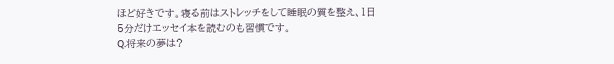ほど好きです。寝る前はストレッチをして睡眠の質を整え、1日5分だけエッセイ本を読むのも習慣です。
Q.将来の夢は?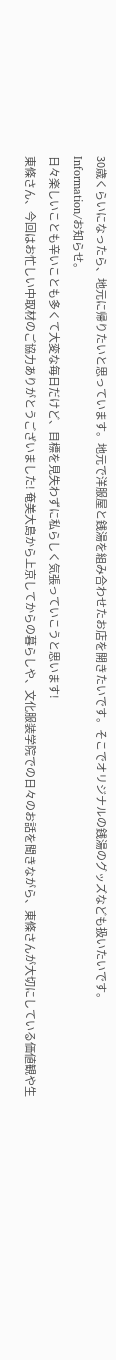30歳くらいになったら、地元に帰りたいと思っています。地元で洋服屋と銭湯を組み合わせたお店を開きたいです。そこでオリジナルの銭湯のグッズなども扱いたいです。
Information/お知らせ。
日々楽しいことも辛いことも多くて大変な毎日だけど、目標を見失わずに私らしく気張っていこうと思います!
東條さん、今回はお忙しい中取材のご協力ありがとうございました! 奄美大島から上京してからの暮らしや、文化服装学院での日々のお話を聞きながら、東條さんが大切にしている価値観や生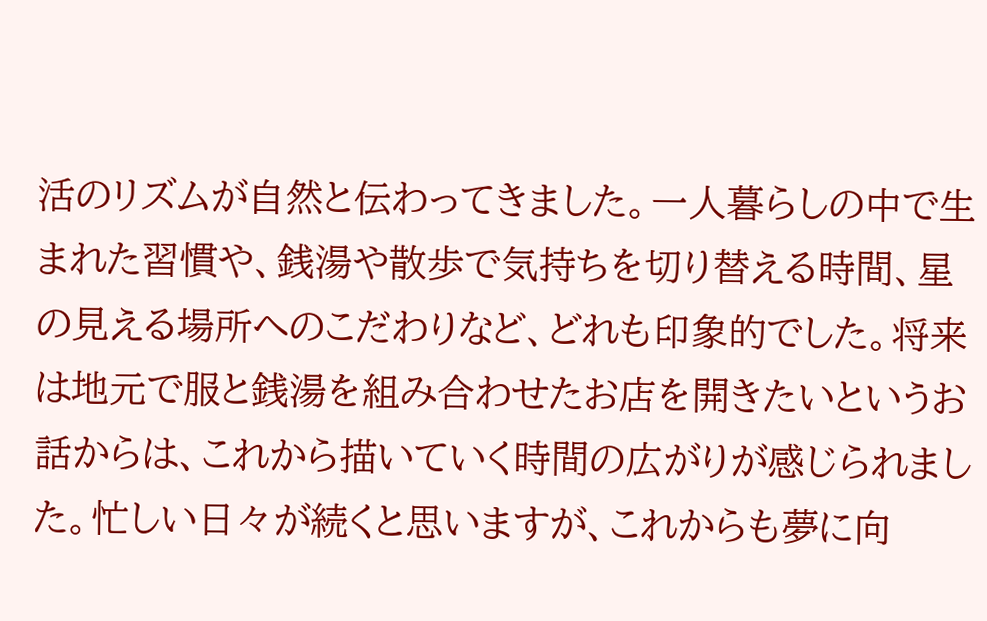活のリズムが自然と伝わってきました。一人暮らしの中で生まれた習慣や、銭湯や散歩で気持ちを切り替える時間、星の見える場所へのこだわりなど、どれも印象的でした。将来は地元で服と銭湯を組み合わせたお店を開きたいというお話からは、これから描いていく時間の広がりが感じられました。忙しい日々が続くと思いますが、これからも夢に向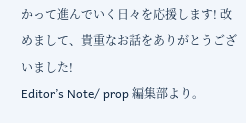かって進んでいく日々を応援します! 改めまして、貴重なお話をありがとうございました!
Editor’s Note/ prop 編集部より。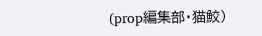(prop編集部・猫鮫)